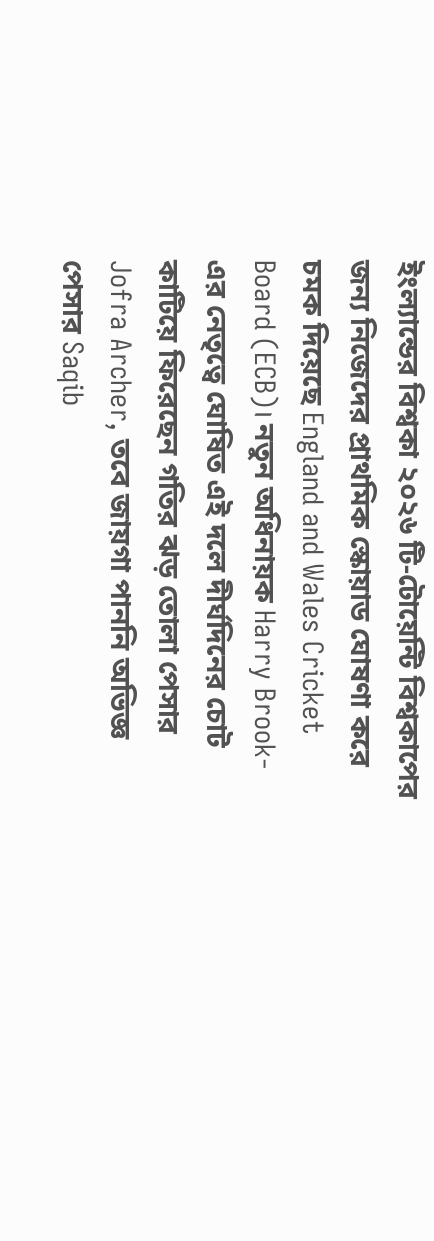ইংল্যান্ডের বিশ্বকা ২০২৬ টি-টোয়েন্টি বিশ্বকাপের জন্য নিজেদের প্রাথমিক স্কোয়াড ঘোষণা করে চমক দিয়েছে England and Wales Cricket Board (ECB)। নতুন অধিনায়ক Harry Brook-এর নেতৃত্বে ঘোষিত এই দলে দীর্ঘদিনের চোট কাটিয়ে ফিরেছেন গতির ঝড় তোলা পেসার Jofra Archer, তবে জায়গা পাননি অভিজ্ঞ পেসার Saqib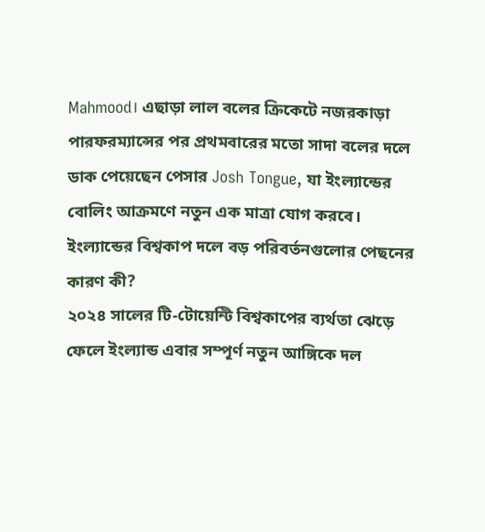Mahmood। এছাড়া লাল বলের ক্রিকেটে নজরকাড়া পারফরম্যান্সের পর প্রথমবারের মতো সাদা বলের দলে ডাক পেয়েছেন পেসার Josh Tongue, যা ইংল্যান্ডের বোলিং আক্রমণে নতুন এক মাত্রা যোগ করবে।
ইংল্যান্ডের বিশ্বকাপ দলে বড় পরিবর্তনগুলোর পেছনের কারণ কী?
২০২৪ সালের টি-টোয়েন্টি বিশ্বকাপের ব্যর্থতা ঝেড়ে ফেলে ইংল্যান্ড এবার সম্পূর্ণ নতুন আঙ্গিকে দল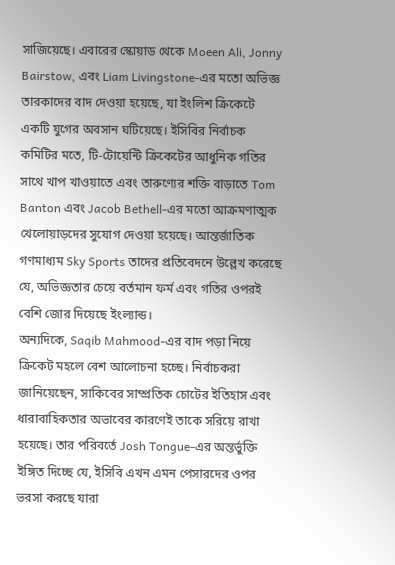সাজিয়েছে। এবারের স্কোয়াড থেকে Moeen Ali, Jonny Bairstow, এবং Liam Livingstone-এর মতো অভিজ্ঞ তারকাদের বাদ দেওয়া হয়েছে, যা ইংলিশ ক্রিকেটে একটি যুগের অবসান ঘটিয়েছে। ইসিবির নির্বাচক কমিটির মতে, টি-টোয়েন্টি ক্রিকেটের আধুনিক গতির সাথে খাপ খাওয়াতে এবং তারুণ্যের শক্তি বাড়াতে Tom Banton এবং Jacob Bethell-এর মতো আক্রমণাত্মক খেলোয়াড়দের সুযোগ দেওয়া হয়েছে। আন্তর্জাতিক গণমাধ্যম Sky Sports তাদের প্রতিবেদনে উল্লেখ করেছে যে, অভিজ্ঞতার চেয়ে বর্তমান ফর্ম এবং গতির ওপরই বেশি জোর দিয়েছে ইংল্যান্ড।
অন্যদিকে, Saqib Mahmood-এর বাদ পড়া নিয়ে ক্রিকেট মহলে বেশ আলোচনা হচ্ছে। নির্বাচকরা জানিয়েছেন, সাকিবের সাম্প্রতিক চোটের ইতিহাস এবং ধারাবাহিকতার অভাবের কারণেই তাকে সরিয়ে রাখা হয়েছে। তার পরিবর্তে Josh Tongue-এর অন্তর্ভুক্তি ইঙ্গিত দিচ্ছে যে, ইসিবি এখন এমন পেসারদের ওপর ভরসা করছে যারা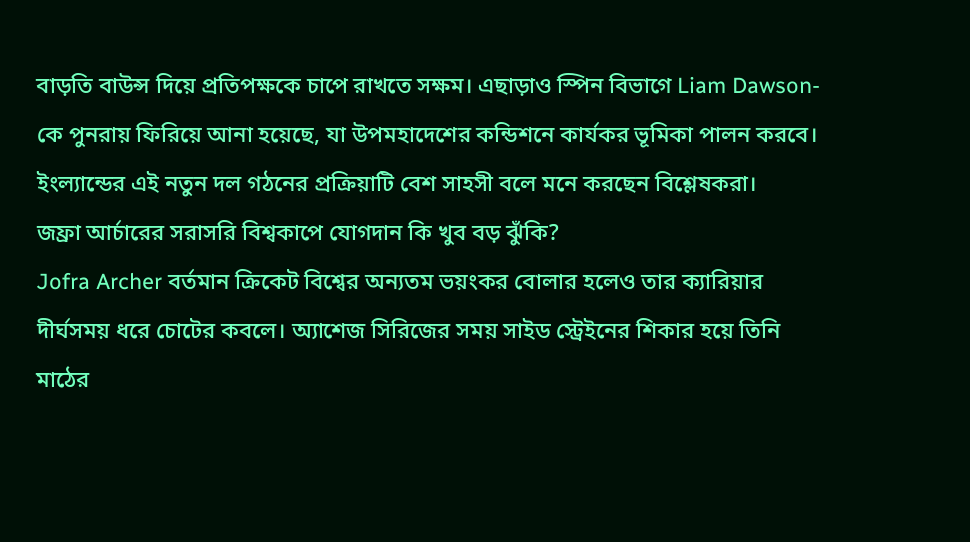বাড়তি বাউন্স দিয়ে প্রতিপক্ষকে চাপে রাখতে সক্ষম। এছাড়াও স্পিন বিভাগে Liam Dawson-কে পুনরায় ফিরিয়ে আনা হয়েছে, যা উপমহাদেশের কন্ডিশনে কার্যকর ভূমিকা পালন করবে। ইংল্যান্ডের এই নতুন দল গঠনের প্রক্রিয়াটি বেশ সাহসী বলে মনে করছেন বিশ্লেষকরা।
জফ্রা আর্চারের সরাসরি বিশ্বকাপে যোগদান কি খুব বড় ঝুঁকি?
Jofra Archer বর্তমান ক্রিকেট বিশ্বের অন্যতম ভয়ংকর বোলার হলেও তার ক্যারিয়ার দীর্ঘসময় ধরে চোটের কবলে। অ্যাশেজ সিরিজের সময় সাইড স্ট্রেইনের শিকার হয়ে তিনি মাঠের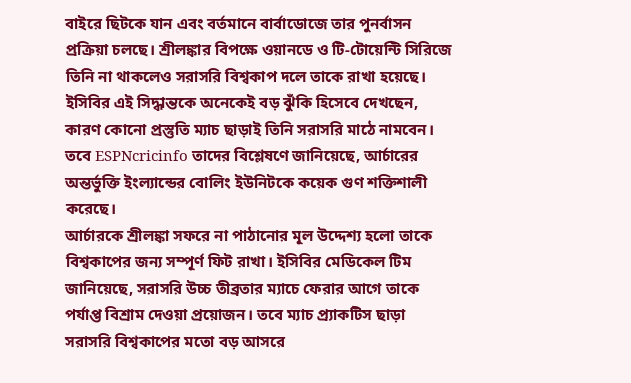বাইরে ছিটকে যান এবং বর্তমানে বার্বাডোজে তার পুনর্বাসন প্রক্রিয়া চলছে। শ্রীলঙ্কার বিপক্ষে ওয়ানডে ও টি-টোয়েন্টি সিরিজে তিনি না থাকলেও সরাসরি বিশ্বকাপ দলে তাকে রাখা হয়েছে। ইসিবির এই সিদ্ধান্তকে অনেকেই বড় ঝুঁকি হিসেবে দেখছেন, কারণ কোনো প্রস্তুতি ম্যাচ ছাড়াই তিনি সরাসরি মাঠে নামবেন। তবে ESPNcricinfo তাদের বিশ্লেষণে জানিয়েছে, আর্চারের অন্তর্ভুক্তি ইংল্যান্ডের বোলিং ইউনিটকে কয়েক গুণ শক্তিশালী করেছে।
আর্চারকে শ্রীলঙ্কা সফরে না পাঠানোর মূল উদ্দেশ্য হলো তাকে বিশ্বকাপের জন্য সম্পূর্ণ ফিট রাখা। ইসিবির মেডিকেল টিম জানিয়েছে, সরাসরি উচ্চ তীব্রতার ম্যাচে ফেরার আগে তাকে পর্যাপ্ত বিশ্রাম দেওয়া প্রয়োজন। তবে ম্যাচ প্র্যাকটিস ছাড়া সরাসরি বিশ্বকাপের মতো বড় আসরে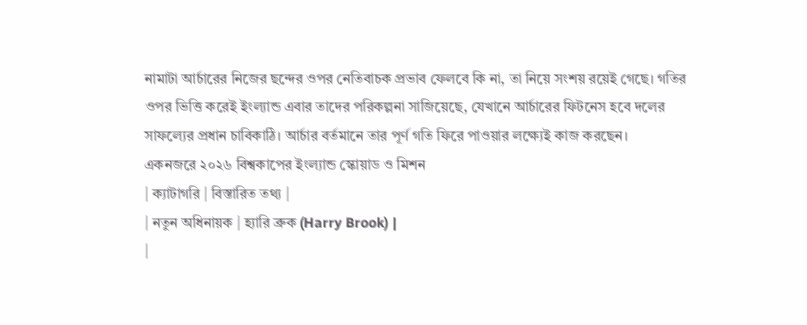নামাটা আর্চারের নিজের ছন্দের ওপর নেতিবাচক প্রভাব ফেলবে কি না, তা নিয়ে সংশয় রয়েই গেছে। গতির ওপর ভিত্তি করেই ইংল্যান্ড এবার তাদের পরিকল্পনা সাজিয়েছে, যেখানে আর্চারের ফিটনেস হবে দলের সাফল্যের প্রধান চাবিকাঠি। আর্চার বর্তমানে তার পূর্ণ গতি ফিরে পাওয়ার লক্ষ্যেই কাজ করছেন।
একনজরে ২০২৬ বিশ্বকাপের ইংল্যান্ড স্কোয়াড ও মিশন
| ক্যাটাগরি | বিস্তারিত তথ্য |
| নতুন অধিনায়ক | হ্যারি ব্রুক (Harry Brook) |
|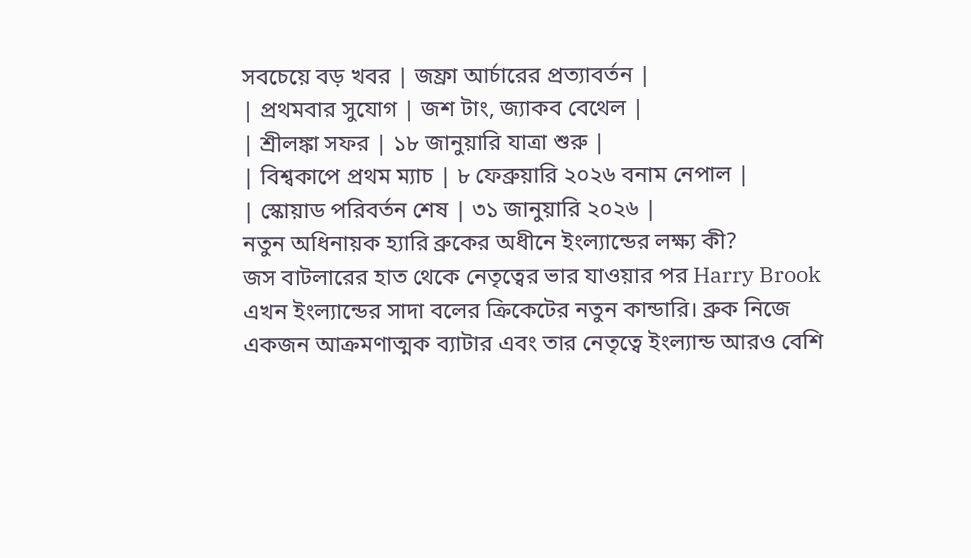সবচেয়ে বড় খবর | জফ্রা আর্চারের প্রত্যাবর্তন |
| প্রথমবার সুযোগ | জশ টাং, জ্যাকব বেথেল |
| শ্রীলঙ্কা সফর | ১৮ জানুয়ারি যাত্রা শুরু |
| বিশ্বকাপে প্রথম ম্যাচ | ৮ ফেব্রুয়ারি ২০২৬ বনাম নেপাল |
| স্কোয়াড পরিবর্তন শেষ | ৩১ জানুয়ারি ২০২৬ |
নতুন অধিনায়ক হ্যারি ব্রুকের অধীনে ইংল্যান্ডের লক্ষ্য কী?
জস বাটলারের হাত থেকে নেতৃত্বের ভার যাওয়ার পর Harry Brook এখন ইংল্যান্ডের সাদা বলের ক্রিকেটের নতুন কান্ডারি। ব্রুক নিজে একজন আক্রমণাত্মক ব্যাটার এবং তার নেতৃত্বে ইংল্যান্ড আরও বেশি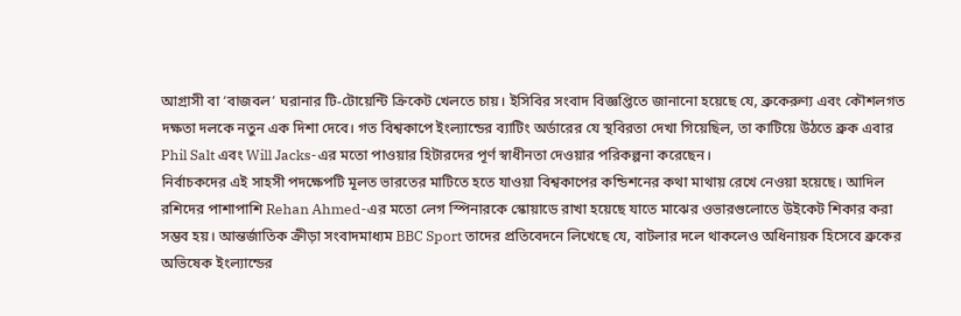আগ্রাসী বা ‘বাজবল’ ঘরানার টি-টোয়েন্টি ক্রিকেট খেলতে চায়। ইসিবির সংবাদ বিজ্ঞপ্তিতে জানানো হয়েছে যে, ব্রুকেরুণ্য এবং কৌশলগত দক্ষতা দলকে নতুন এক দিশা দেবে। গত বিশ্বকাপে ইংল্যান্ডের ব্যাটিং অর্ডারের যে স্থবিরতা দেখা গিয়েছিল, তা কাটিয়ে উঠতে ব্রুক এবার Phil Salt এবং Will Jacks-এর মতো পাওয়ার হিটারদের পূর্ণ স্বাধীনতা দেওয়ার পরিকল্পনা করেছেন।
নির্বাচকদের এই সাহসী পদক্ষেপটি মূলত ভারতের মাটিতে হতে যাওয়া বিশ্বকাপের কন্ডিশনের কথা মাথায় রেখে নেওয়া হয়েছে। আদিল রশিদের পাশাপাশি Rehan Ahmed-এর মতো লেগ স্পিনারকে স্কোয়াডে রাখা হয়েছে যাতে মাঝের ওভারগুলোতে উইকেট শিকার করা সম্ভব হয়। আন্তর্জাতিক ক্রীড়া সংবাদমাধ্যম BBC Sport তাদের প্রতিবেদনে লিখেছে যে, বাটলার দলে থাকলেও অধিনায়ক হিসেবে ব্রুকের অভিষেক ইংল্যান্ডের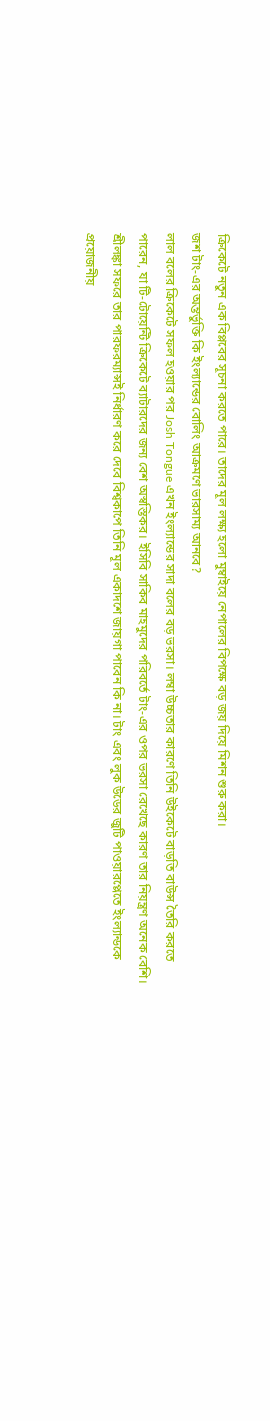ক্রিকেটে নতুন এক বিপ্লবের সূচনা করতে পারে। তাদের মূল লক্ষ্য হলো মুম্বাইয়ে নেপালের বিপক্ষে বড় জয় দিয়ে মিশন শুরু করা।
জশ টাং-এর অন্তর্ভুক্তি কি ইংল্যান্ডের বোলিং আক্রমণে ভারসাম্য আনবে?
লাল বলের ক্রিকেটে সফল হওয়ার পর Josh Tongue এখন ইংল্যান্ডের সাদা বলের বড় ভরসা। লম্বা উচ্চতার কারণে তিনি উইকেটে বাড়তি বাউন্স তৈরি করতে পারেন, যা টি-টোয়েন্টি ক্রিকেটে ব্যাটারদের জন্য বেশ অস্বস্তিকর। ইসিবি সাকিব মাহমুদের পরিবর্তে টাং-এর ওপর ভরসা রেখেছে কারণ তার নিয়ন্ত্রণ অনেক বেশি। শ্রীলঙ্কা সফরে তার পারফরম্যান্সই নির্ধারণ করে দেবে বিশ্বকাপে তিনি মূল একাদশে জায়গা পাবেন কি না। টাং এবং লুক উডের জুটি পাওয়ারপ্লেতে ইংল্যান্ডকে প্রয়োজনীয়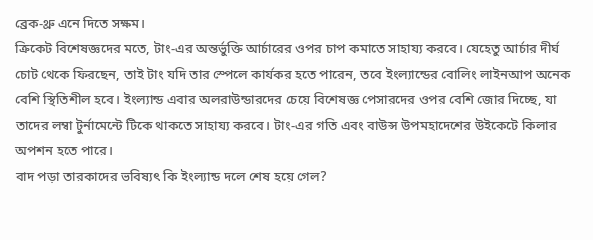ব্রেক-থ্রু এনে দিতে সক্ষম।
ক্রিকেট বিশেষজ্ঞদের মতে, টাং-এর অন্তর্ভুক্তি আর্চারের ওপর চাপ কমাতে সাহায্য করবে। যেহেতু আর্চার দীর্ঘ চোট থেকে ফিরছেন, তাই টাং যদি তার স্পেলে কার্যকর হতে পারেন, তবে ইংল্যান্ডের বোলিং লাইনআপ অনেক বেশি স্থিতিশীল হবে। ইংল্যান্ড এবার অলরাউন্ডারদের চেয়ে বিশেষজ্ঞ পেসারদের ওপর বেশি জোর দিচ্ছে, যা তাদের লম্বা টুর্নামেন্টে টিকে থাকতে সাহায্য করবে। টাং-এর গতি এবং বাউন্স উপমহাদেশের উইকেটে কিলার অপশন হতে পারে।
বাদ পড়া তারকাদের ভবিষ্যৎ কি ইংল্যান্ড দলে শেষ হয়ে গেল?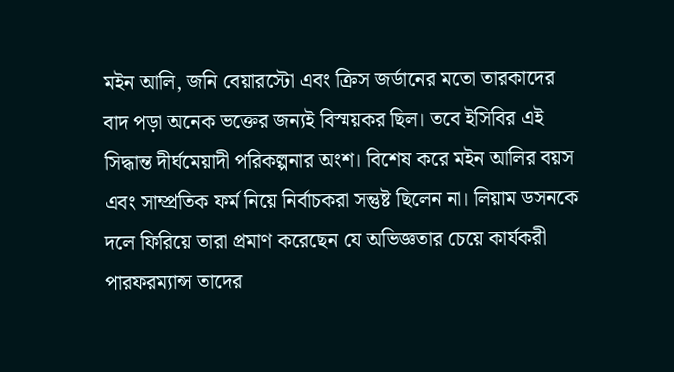মইন আলি, জনি বেয়ারস্টো এবং ক্রিস জর্ডানের মতো তারকাদের বাদ পড়া অনেক ভক্তের জন্যই বিস্ময়কর ছিল। তবে ইসিবির এই সিদ্ধান্ত দীর্ঘমেয়াদী পরিকল্পনার অংশ। বিশেষ করে মইন আলির বয়স এবং সাম্প্রতিক ফর্ম নিয়ে নির্বাচকরা সন্তুষ্ট ছিলেন না। লিয়াম ডসনকে দলে ফিরিয়ে তারা প্রমাণ করেছেন যে অভিজ্ঞতার চেয়ে কার্যকরী পারফরম্যান্স তাদের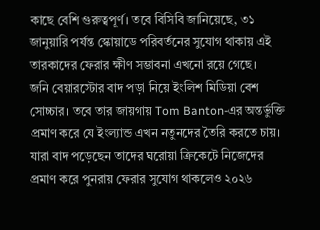কাছে বেশি গুরুত্বপূর্ণ। তবে বিসিবি জানিয়েছে, ৩১ জানুয়ারি পর্যন্ত স্কোয়াডে পরিবর্তনের সুযোগ থাকায় এই তারকাদের ফেরার ক্ষীণ সম্ভাবনা এখনো রয়ে গেছে।
জনি বেয়ারস্টোর বাদ পড়া নিয়ে ইংলিশ মিডিয়া বেশ সোচ্চার। তবে তার জায়গায় Tom Banton-এর অন্তর্ভুক্তি প্রমাণ করে যে ইংল্যান্ড এখন নতুনদের তৈরি করতে চায়। যারা বাদ পড়েছেন তাদের ঘরোয়া ক্রিকেটে নিজেদের প্রমাণ করে পুনরায় ফেরার সুযোগ থাকলেও ২০২৬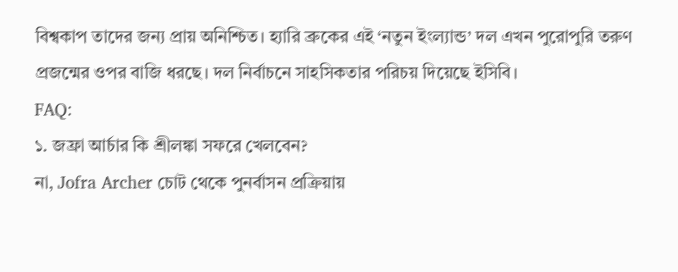বিশ্বকাপ তাদের জন্য প্রায় অনিশ্চিত। হ্যারি ব্রুকের এই ‘নতুন ইংল্যান্ড’ দল এখন পুরোপুরি তরুণ প্রজন্মের ওপর বাজি ধরছে। দল নির্বাচনে সাহসিকতার পরিচয় দিয়েছে ইসিবি।
FAQ:
১. জফ্রা আর্চার কি শ্রীলঙ্কা সফরে খেলবেন?
না, Jofra Archer চোট থেকে পুনর্বাসন প্রক্রিয়ায়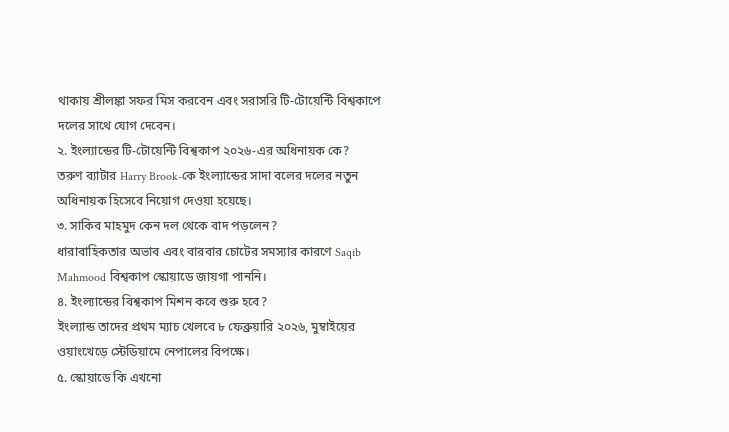থাকায় শ্রীলঙ্কা সফর মিস করবেন এবং সরাসরি টি-টোয়েন্টি বিশ্বকাপে দলের সাথে যোগ দেবেন।
২. ইংল্যান্ডের টি-টোয়েন্টি বিশ্বকাপ ২০২৬-এর অধিনায়ক কে?
তরুণ ব্যাটার Harry Brook-কে ইংল্যান্ডের সাদা বলের দলের নতুন অধিনায়ক হিসেবে নিয়োগ দেওয়া হয়েছে।
৩. সাকিব মাহমুদ কেন দল থেকে বাদ পড়লেন?
ধারাবাহিকতার অভাব এবং বারবার চোটের সমস্যার কারণে Saqib Mahmood বিশ্বকাপ স্কোয়াডে জায়গা পাননি।
৪. ইংল্যান্ডের বিশ্বকাপ মিশন কবে শুরু হবে?
ইংল্যান্ড তাদের প্রথম ম্যাচ খেলবে ৮ ফেব্রুয়ারি ২০২৬, মুম্বাইয়ের ওয়াংখেড়ে স্টেডিয়ামে নেপালের বিপক্ষে।
৫. স্কোয়াডে কি এখনো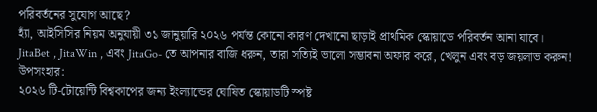পরিবর্তনের সুযোগ আছে?
হ্যাঁ, আইসিসির নিয়ম অনুযায়ী ৩১ জানুয়ারি ২০২৬ পর্যন্ত কোনো কারণ দেখানো ছাড়াই প্রাথমিক স্কোয়াডে পরিবর্তন আনা যাবে।
JitaBet , JitaWin , এবং JitaGo- তে আপনার বাজি ধরুন, তারা সত্যিই ভালো সম্ভাবনা অফার করে, খেলুন এবং বড় জয়লাভ করুন!
উপসংহার:
২০২৬ টি-টোয়েন্টি বিশ্বকাপের জন্য ইংল্যান্ডের ঘোষিত স্কোয়াডটি স্পষ্ট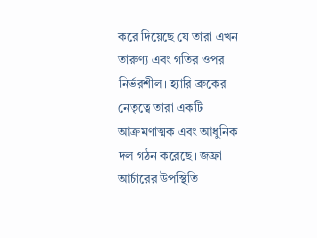করে দিয়েছে যে তারা এখন তারুণ্য এবং গতির ওপর নির্ভরশীল। হ্যারি ব্রুকের নেতৃত্বে তারা একটি আক্রমণাত্মক এবং আধুনিক দল গঠন করেছে। জফ্রা আর্চারের উপস্থিতি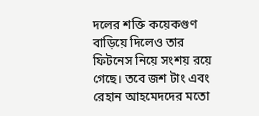দলের শক্তি কয়েকগুণ বাড়িয়ে দিলেও তার ফিটনেস নিয়ে সংশয় রয়ে গেছে। তবে জশ টাং এবং রেহান আহমেদদের মতো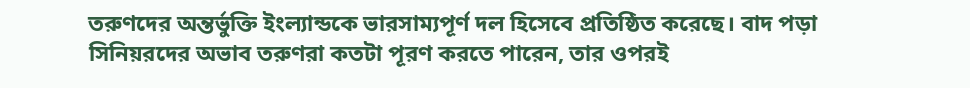তরুণদের অন্তর্ভুক্তি ইংল্যান্ডকে ভারসাম্যপূর্ণ দল হিসেবে প্রতিষ্ঠিত করেছে। বাদ পড়া সিনিয়রদের অভাব তরুণরা কতটা পূরণ করতে পারেন, তার ওপরই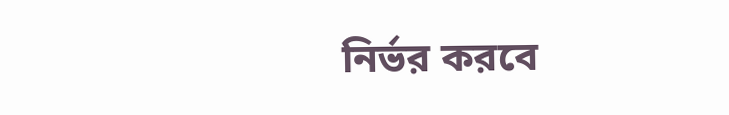নির্ভর করবে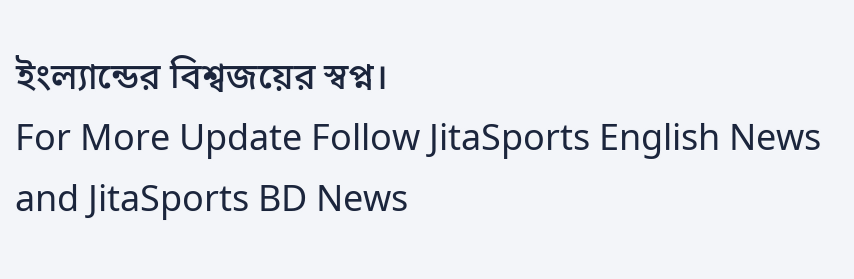ইংল্যান্ডের বিশ্বজয়ের স্বপ্ন।
For More Update Follow JitaSports English News and JitaSports BD News